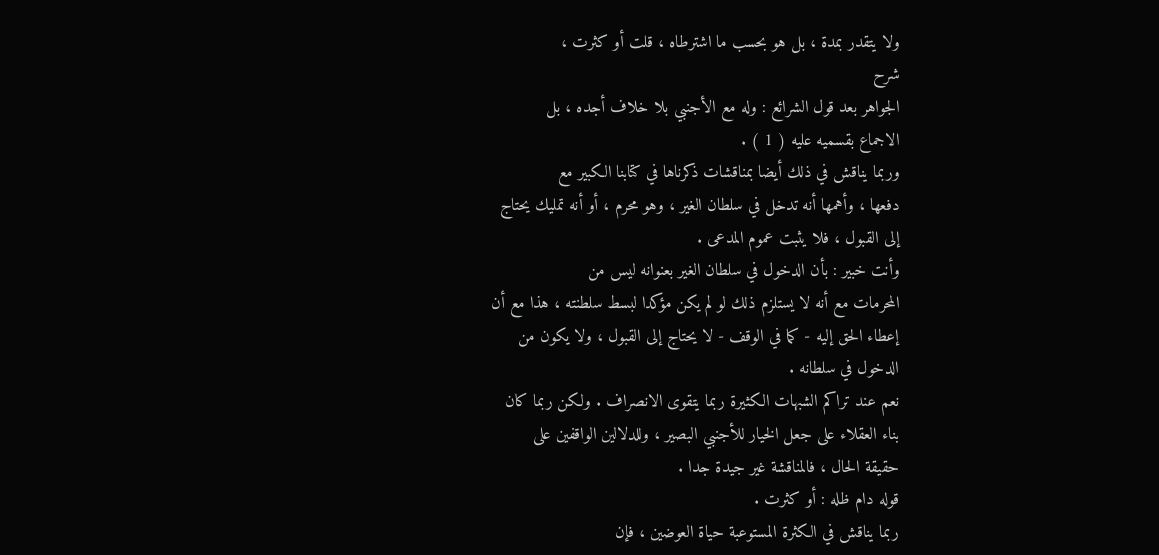ولا يتقدر بمدة ، بل هو بحسب ما اشترطاه ، قلت أو كثرت ،
شرح
الجواهر بعد قول الشرائع : وله مع الأجنبي بلا خلاف أجده ، بل
الاجماع بقسميه عليه ( 1 ) .
وربما يناقش في ذلك أيضا بمناقشات ذكرناها في كتابنا الكبير مع
دفعها ، وأهمها أنه تدخل في سلطان الغير ، وهو محرم ، أو أنه تمليك يحتاج
إلى القبول ، فلا يثبت عموم المدعى .
وأنت خبير : بأن الدخول في سلطان الغير بعنوانه ليس من
المحرمات مع أنه لا يستلزم ذلك لو لم يكن مؤكدا لبسط سلطنته ، هذا مع أن
إعطاء الحق إليه - كما في الوقف - لا يحتاج إلى القبول ، ولا يكون من
الدخول في سلطانه .
نعم عند تراكم الشبهات الكثيرة ربما يتقوى الانصراف . ولكن ربما كان
بناء العقلاء على جعل الخيار للأجنبي البصير ، وللدلالين الواقفين على
حقيقة الحال ، فالمناقشة غير جيدة جدا .
قوله دام ظله : أو كثرت .
ربما يناقش في الكثرة المستوعبة حياة العوضين ، فإن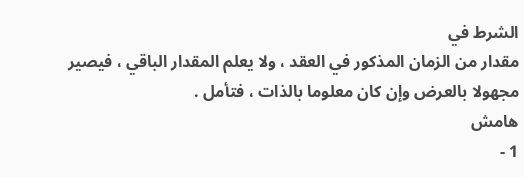الشرط في
مقدار من الزمان المذكور في العقد ، ولا يعلم المقدار الباقي ، فيصير
مجهولا بالعرض وإن كان معلوما بالذات ، فتأمل .
هامش
1 -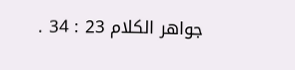جواهر الكلام 23 : 34 .